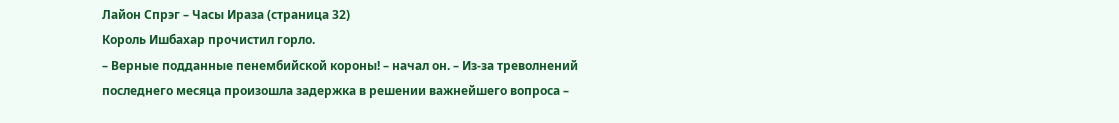Лайон Спрэг – Часы Ираза (страница 32)
Король Ишбахар прочистил горло.
– Верные подданные пенембийской короны! – начал он. – Из-за треволнений последнего месяца произошла задержка в решении важнейшего вопроса –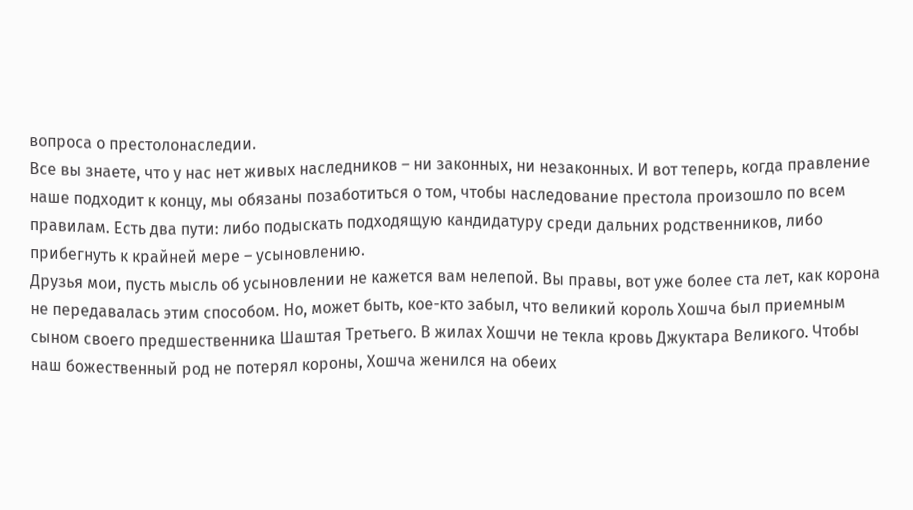вопроса о престолонаследии.
Все вы знаете, что у нас нет живых наследников – ни законных, ни незаконных. И вот теперь, когда правление наше подходит к концу, мы обязаны позаботиться о том, чтобы наследование престола произошло по всем правилам. Есть два пути: либо подыскать подходящую кандидатуру среди дальних родственников, либо прибегнуть к крайней мере – усыновлению.
Друзья мои, пусть мысль об усыновлении не кажется вам нелепой. Вы правы, вот уже более ста лет, как корона не передавалась этим способом. Но, может быть, кое-кто забыл, что великий король Хошча был приемным сыном своего предшественника Шаштая Третьего. В жилах Хошчи не текла кровь Джуктара Великого. Чтобы наш божественный род не потерял короны, Хошча женился на обеих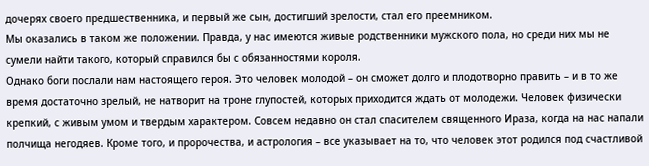дочерях своего предшественника, и первый же сын, достигший зрелости, стал его преемником.
Мы оказались в таком же положении. Правда, у нас имеются живые родственники мужского пола, но среди них мы не сумели найти такого, который справился бы с обязанностями короля.
Однако боги послали нам настоящего героя. Это человек молодой – он сможет долго и плодотворно править – и в то же время достаточно зрелый, не натворит на троне глупостей, которых приходится ждать от молодежи. Человек физически крепкий, с живым умом и твердым характером. Совсем недавно он стал спасителем священного Ираза, когда на нас напали полчища негодяев. Кроме того, и пророчества, и астрология – все указывает на то, что человек этот родился под счастливой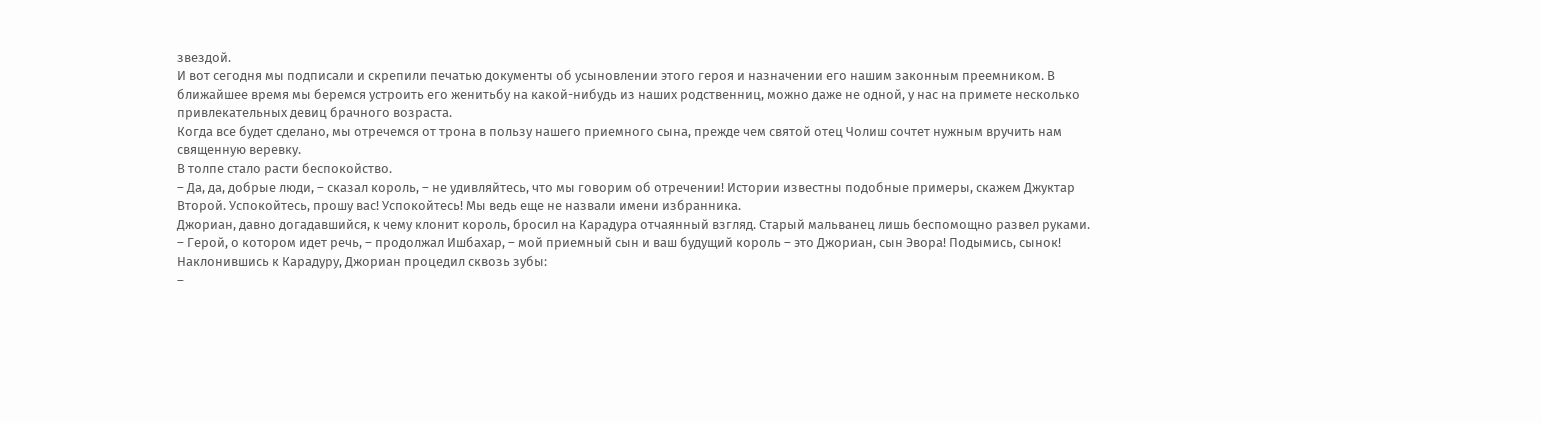звездой.
И вот сегодня мы подписали и скрепили печатью документы об усыновлении этого героя и назначении его нашим законным преемником. В ближайшее время мы беремся устроить его женитьбу на какой-нибудь из наших родственниц, можно даже не одной, у нас на примете несколько привлекательных девиц брачного возраста.
Когда все будет сделано, мы отречемся от трона в пользу нашего приемного сына, прежде чем святой отец Чолиш сочтет нужным вручить нам священную веревку.
В толпе стало расти беспокойство.
– Да, да, добрые люди, – сказал король, – не удивляйтесь, что мы говорим об отречении! Истории известны подобные примеры, скажем Джуктар Второй. Успокойтесь, прошу вас! Успокойтесь! Мы ведь еще не назвали имени избранника.
Джориан, давно догадавшийся, к чему клонит король, бросил на Карадура отчаянный взгляд. Старый мальванец лишь беспомощно развел руками.
– Герой, о котором идет речь, – продолжал Ишбахар, – мой приемный сын и ваш будущий король – это Джориан, сын Эвора! Подымись, сынок!
Наклонившись к Карадуру, Джориан процедил сквозь зубы:
–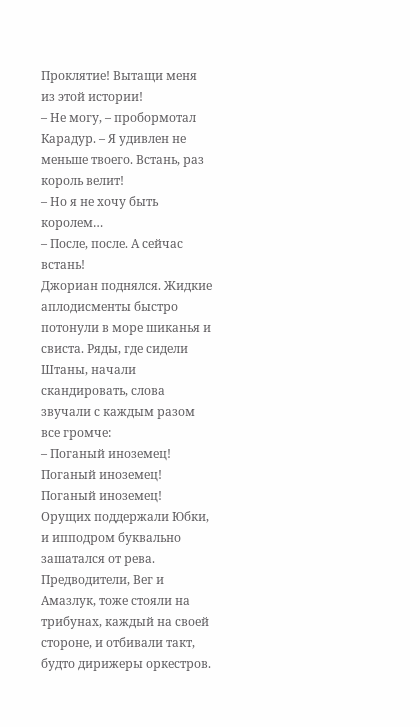Проклятие! Вытащи меня из этой истории!
– Не могу, – пробормотал Карадур. – Я удивлен не меньше твоего. Встань, раз король велит!
– Но я не хочу быть королем…
– После, после. А сейчас встань!
Джориан поднялся. Жидкие аплодисменты быстро потонули в море шиканья и свиста. Ряды, где сидели Штаны, начали скандировать, слова звучали с каждым разом все громче:
– Поганый иноземец! Поганый иноземец! Поганый иноземец!
Орущих поддержали Юбки, и ипподром буквально зашатался от рева. Предводители, Вег и Амазлук, тоже стояли на трибунах, каждый на своей стороне, и отбивали такт, будто дирижеры оркестров.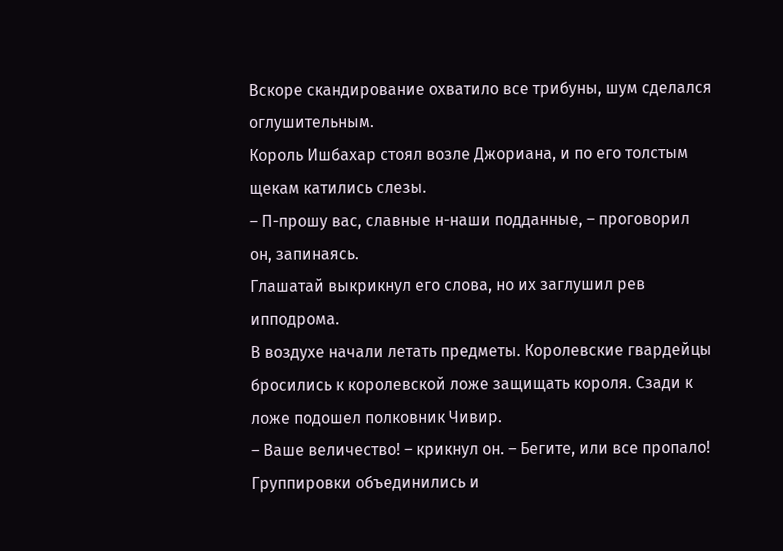Вскоре скандирование охватило все трибуны, шум сделался оглушительным.
Король Ишбахар стоял возле Джориана, и по его толстым щекам катились слезы.
– П-прошу вас, славные н-наши подданные, – проговорил он, запинаясь.
Глашатай выкрикнул его слова, но их заглушил рев ипподрома.
В воздухе начали летать предметы. Королевские гвардейцы бросились к королевской ложе защищать короля. Сзади к ложе подошел полковник Чивир.
– Ваше величество! – крикнул он. – Бегите, или все пропало! Группировки объединились и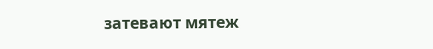затевают мятеж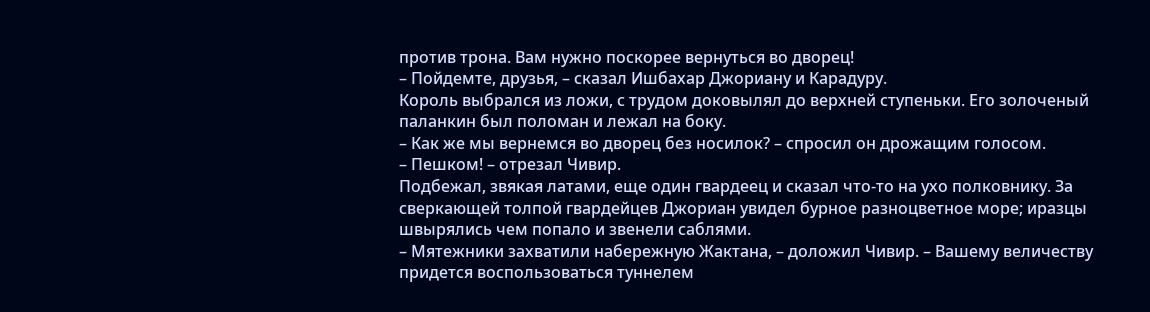против трона. Вам нужно поскорее вернуться во дворец!
– Пойдемте, друзья, – сказал Ишбахар Джориану и Карадуру.
Король выбрался из ложи, с трудом доковылял до верхней ступеньки. Его золоченый паланкин был поломан и лежал на боку.
– Как же мы вернемся во дворец без носилок? – спросил он дрожащим голосом.
– Пешком! – отрезал Чивир.
Подбежал, звякая латами, еще один гвардеец и сказал что-то на ухо полковнику. За сверкающей толпой гвардейцев Джориан увидел бурное разноцветное море; иразцы швырялись чем попало и звенели саблями.
– Мятежники захватили набережную Жактана, – доложил Чивир. – Вашему величеству придется воспользоваться туннелем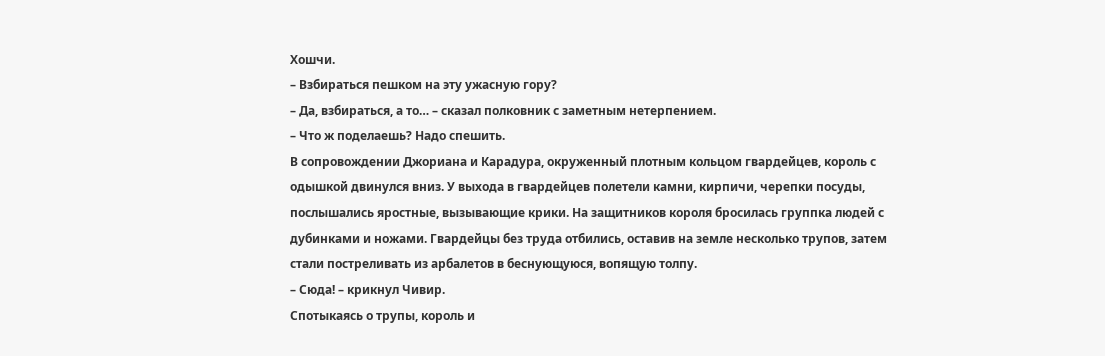Хошчи.
– Взбираться пешком на эту ужасную гору?
– Да, взбираться, а то… – сказал полковник с заметным нетерпением.
– Что ж поделаешь? Надо спешить.
В сопровождении Джориана и Карадура, окруженный плотным кольцом гвардейцев, король с одышкой двинулся вниз. У выхода в гвардейцев полетели камни, кирпичи, черепки посуды, послышались яростные, вызывающие крики. На защитников короля бросилась группка людей с дубинками и ножами. Гвардейцы без труда отбились, оставив на земле несколько трупов, затем стали постреливать из арбалетов в беснующуюся, вопящую толпу.
– Сюда! – крикнул Чивир.
Спотыкаясь о трупы, король и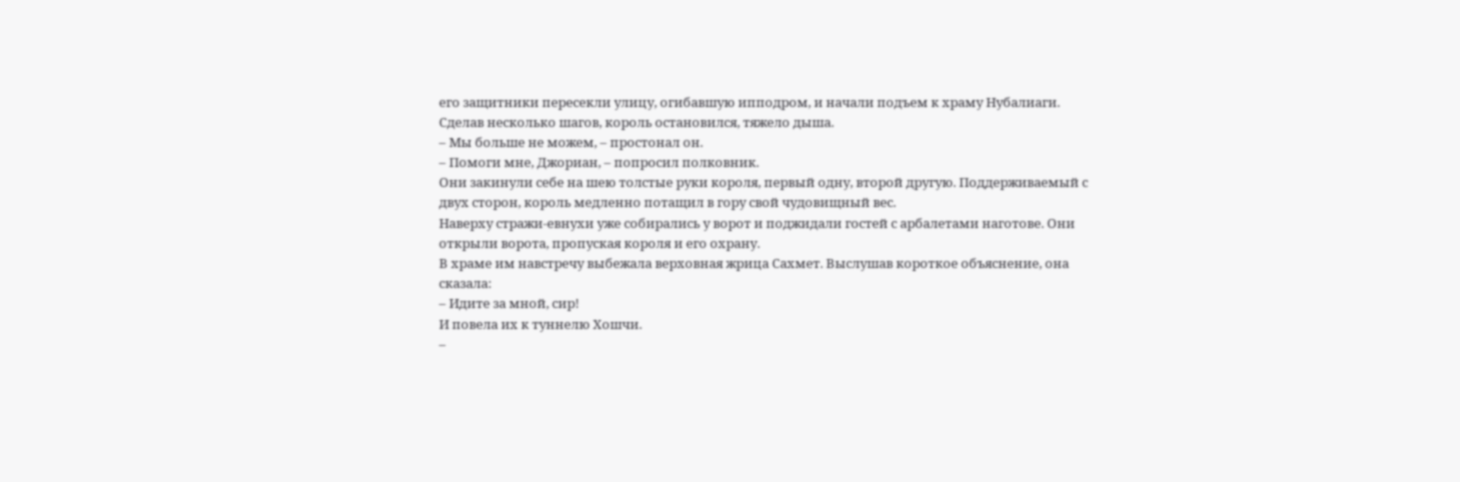его защитники пересекли улицу, огибавшую ипподром, и начали подъем к храму Нубалиаги. Сделав несколько шагов, король остановился, тяжело дыша.
– Мы больше не можем, – простонал он.
– Помоги мне, Джориан, – попросил полковник.
Они закинули себе на шею толстые руки короля, первый одну, второй другую. Поддерживаемый с двух сторон, король медленно потащил в гору свой чудовищный вес.
Наверху стражи-евнухи уже собирались у ворот и поджидали гостей с арбалетами наготове. Они открыли ворота, пропуская короля и его охрану.
В храме им навстречу выбежала верховная жрица Сахмет. Выслушав короткое объяснение, она сказала:
– Идите за мной, сир!
И повела их к туннелю Хошчи.
–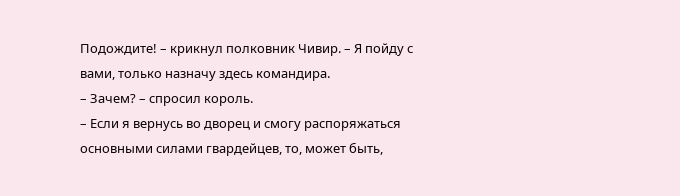Подождите! – крикнул полковник Чивир. – Я пойду с вами, только назначу здесь командира.
– Зачем? – спросил король.
– Если я вернусь во дворец и смогу распоряжаться основными силами гвардейцев, то, может быть,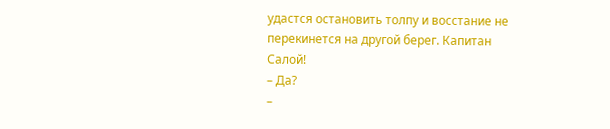удастся остановить толпу и восстание не перекинется на другой берег. Капитан Салой!
– Да?
–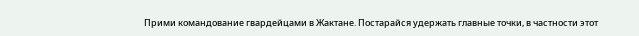Прими командование гвардейцами в Жактане. Постарайся удержать главные точки, в частности этот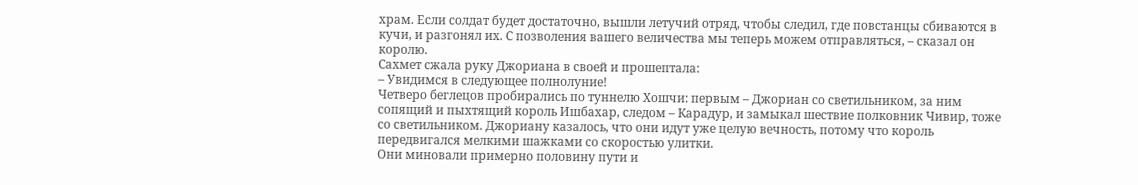храм. Если солдат будет достаточно, вышли летучий отряд, чтобы следил, где повстанцы сбиваются в кучи, и разгонял их. С позволения вашего величества мы теперь можем отправляться, – сказал он королю.
Сахмет сжала руку Джориана в своей и прошептала:
– Увидимся в следующее полнолуние!
Четверо беглецов пробирались по туннелю Хошчи: первым – Джориан со светильником, за ним сопящий и пыхтящий король Ишбахар, следом – Карадур, и замыкал шествие полковник Чивир, тоже со светильником. Джориану казалось, что они идут уже целую вечность, потому что король передвигался мелкими шажками со скоростью улитки.
Они миновали примерно половину пути и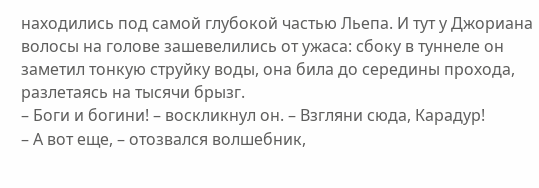находились под самой глубокой частью Льепа. И тут у Джориана волосы на голове зашевелились от ужаса: сбоку в туннеле он заметил тонкую струйку воды, она била до середины прохода, разлетаясь на тысячи брызг.
– Боги и богини! – воскликнул он. – Взгляни сюда, Карадур!
– А вот еще, – отозвался волшебник,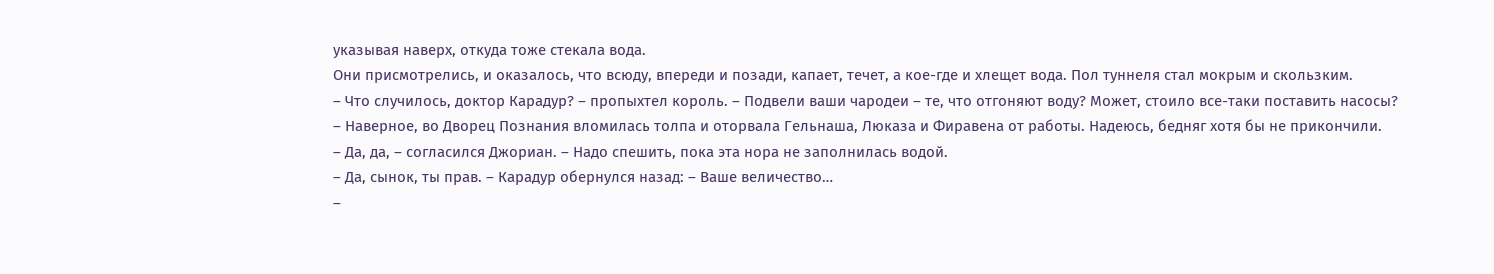указывая наверх, откуда тоже стекала вода.
Они присмотрелись, и оказалось, что всюду, впереди и позади, капает, течет, а кое-где и хлещет вода. Пол туннеля стал мокрым и скользким.
– Что случилось, доктор Карадур? – пропыхтел король. – Подвели ваши чародеи – те, что отгоняют воду? Может, стоило все-таки поставить насосы?
– Наверное, во Дворец Познания вломилась толпа и оторвала Гельнаша, Люказа и Фиравена от работы. Надеюсь, бедняг хотя бы не прикончили.
– Да, да, – согласился Джориан. – Надо спешить, пока эта нора не заполнилась водой.
– Да, сынок, ты прав. – Карадур обернулся назад: – Ваше величество…
–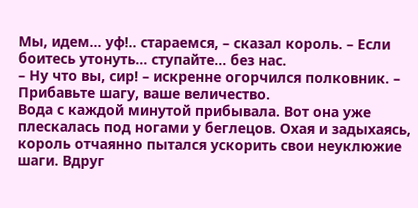Мы, идем… уф!.. стараемся, – сказал король. – Если боитесь утонуть… ступайте… без нас.
– Ну что вы, сир! – искренне огорчился полковник. – Прибавьте шагу, ваше величество.
Вода с каждой минутой прибывала. Вот она уже плескалась под ногами у беглецов. Охая и задыхаясь, король отчаянно пытался ускорить свои неуклюжие шаги. Вдруг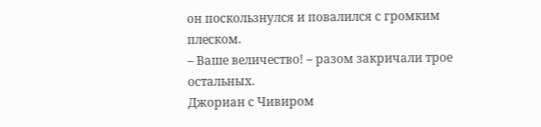он поскользнулся и повалился с громким плеском.
– Ваше величество! – разом закричали трое остальных.
Джориан с Чивиром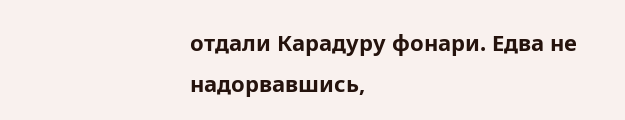отдали Карадуру фонари. Едва не надорвавшись,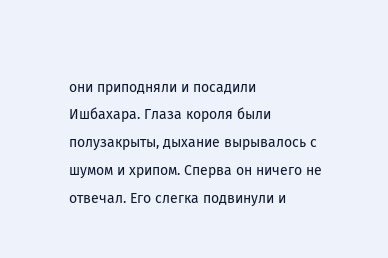они приподняли и посадили Ишбахара. Глаза короля были полузакрыты, дыхание вырывалось с шумом и хрипом. Сперва он ничего не отвечал. Его слегка подвинули и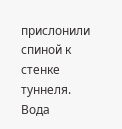прислонили спиной к стенке туннеля. Вода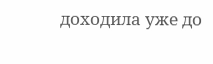доходила уже до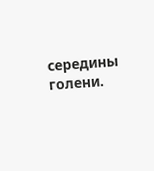середины голени.